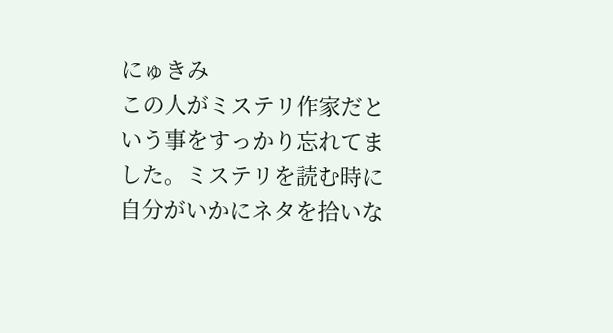にゅきみ
この人がミステリ作家だという事をすっかり忘れてました。ミステリを読む時に自分がいかにネタを拾いな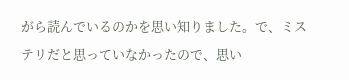がら読んでいるのかを思い知りました。で、ミステリだと思っていなかったので、思い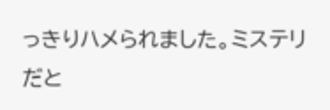っきりハメられました。ミステリだと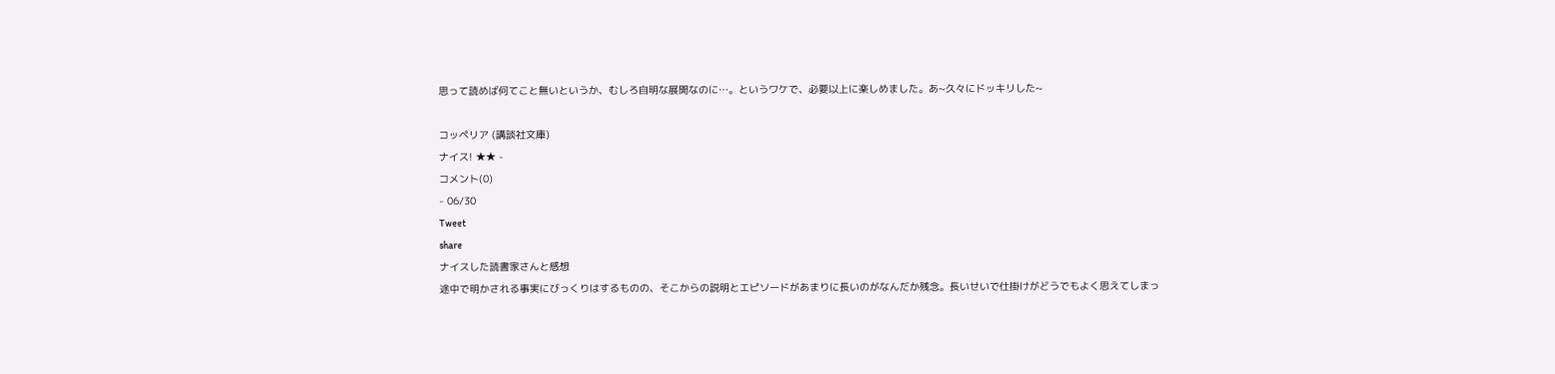思って読めば何てこと無いというか、むしろ自明な展開なのに…。というワケで、必要以上に楽しめました。あ~久々にドッキリした~

コッペリア (講談社文庫)
ナイス! ★★ -
コメント(0)
- 06/30
Tweet
share
ナイスした読書家さんと感想
途中で明かされる事実にびっくりはするものの、そこからの説明とエピソードがあまりに長いのがなんだか残念。長いせいで仕掛けがどうでもよく思えてしまっ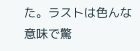た。ラストは色んな意味で驚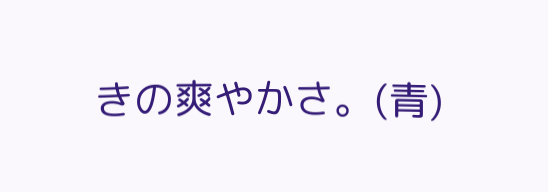きの爽やかさ。(青)